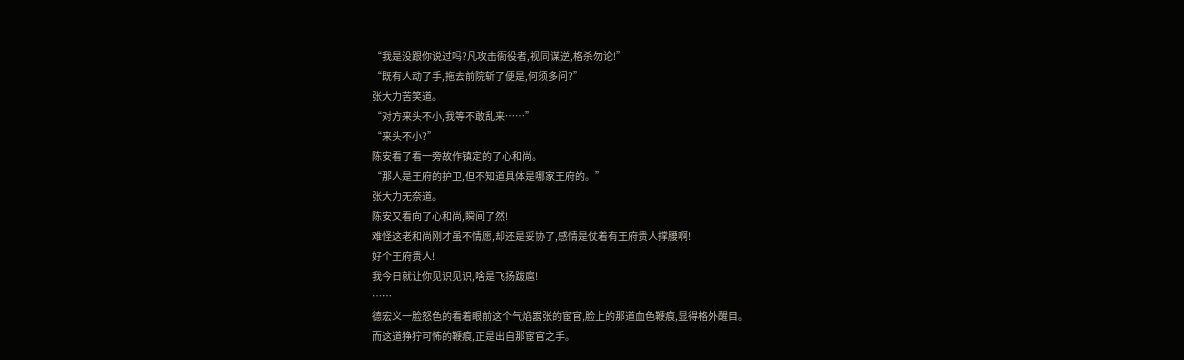“我是没跟你说过吗?凡攻击衙役者,视同谋逆,格杀勿论!”
“既有人动了手,拖去前院斩了便是,何须多问?”
张大力苦笑道。
“对方来头不小,我等不敢乱来……”
“来头不小?”
陈安看了看一旁故作镇定的了心和尚。
“那人是王府的护卫,但不知道具体是哪家王府的。”
张大力无奈道。
陈安又看向了心和尚,瞬间了然!
难怪这老和尚刚才虽不情愿,却还是妥协了,感情是仗着有王府贵人撑腰啊!
好个王府贵人!
我今日就让你见识见识,啥是飞扬跋扈!
……
德宏义一脸怒色的看着眼前这个气焰嚣张的宦官,脸上的那道血色鞭痕,显得格外醒目。
而这道狰狞可怖的鞭痕,正是出自那宦官之手。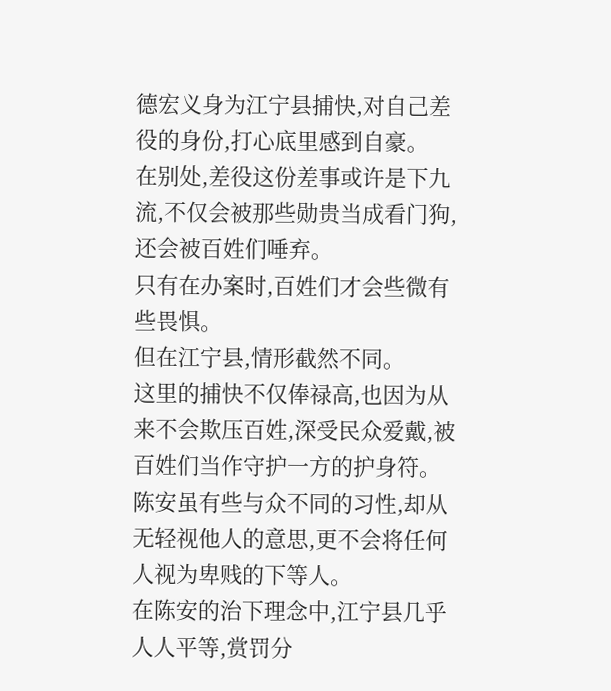德宏义身为江宁县捕快,对自己差役的身份,打心底里感到自豪。
在别处,差役这份差事或许是下九流,不仅会被那些勋贵当成看门狗,还会被百姓们唾弃。
只有在办案时,百姓们才会些微有些畏惧。
但在江宁县,情形截然不同。
这里的捕快不仅俸禄高,也因为从来不会欺压百姓,深受民众爱戴,被百姓们当作守护一方的护身符。
陈安虽有些与众不同的习性,却从无轻视他人的意思,更不会将任何人视为卑贱的下等人。
在陈安的治下理念中,江宁县几乎人人平等,赏罚分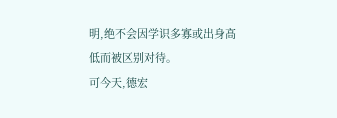明,绝不会因学识多寡或出身高低而被区别对待。
可今天,德宏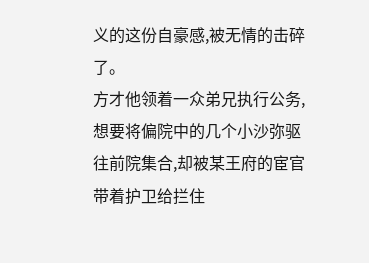义的这份自豪感,被无情的击碎了。
方才他领着一众弟兄执行公务,想要将偏院中的几个小沙弥驱往前院集合,却被某王府的宦官带着护卫给拦住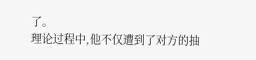了。
理论过程中,他不仅遭到了对方的抽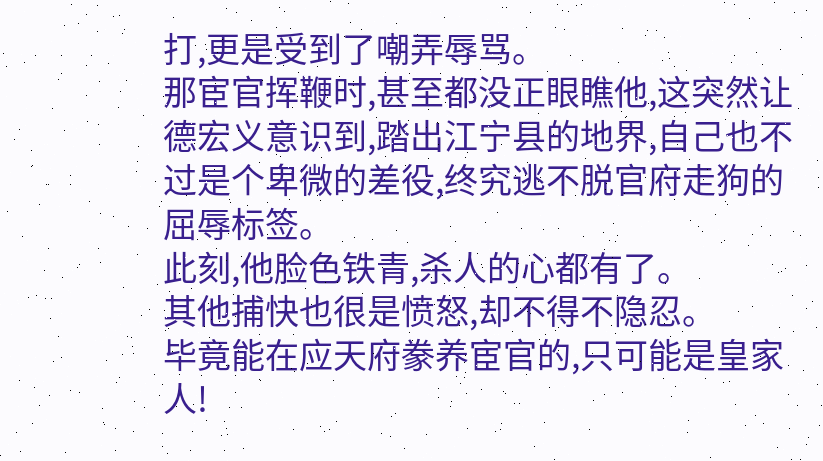打,更是受到了嘲弄辱骂。
那宦官挥鞭时,甚至都没正眼瞧他,这突然让德宏义意识到,踏出江宁县的地界,自己也不过是个卑微的差役,终究逃不脱官府走狗的屈辱标签。
此刻,他脸色铁青,杀人的心都有了。
其他捕快也很是愤怒,却不得不隐忍。
毕竟能在应天府豢养宦官的,只可能是皇家人!